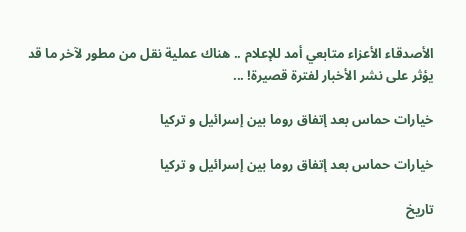الأصدقاء الأعزاء متابعي أمد للإعلام .. هناك عملية نقل من مطور لآخر ما قد يؤثر على نشر الأخبار لفترة قصيرة! ...

خيارات حماس بعد إتفاق روما بين إسرائيل و تركيا

خيارات حماس بعد إتفاق روما بين إسرائيل و تركيا

تاريخ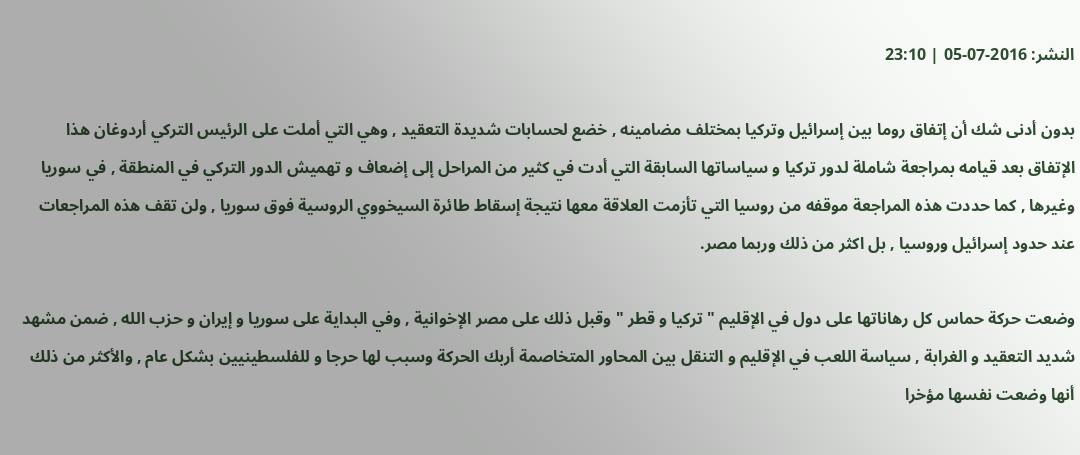النشر: 2016-07-05 | 23:10

بدون أدنى شك أن إتفاق روما بين إسرائيل وتركيا بمختلف مضامينه , خضع لحسابات شديدة التعقيد , وهي التي أملت على الرئيس التركي أردوغان هذا الإتفاق بعد قيامه بمراجعة شاملة لدور تركيا و سياساتها السابقة التي أدت في كثير من المراحل إلى إضعاف و تهميش الدور التركي في المنطقة , في سوريا وغيرها , كما حددت هذه المراجعة موقفه من روسيا التي تأزمت العلاقة معها نتيجة إسقاط طائرة السيخووي الروسية فوق سوريا , ولن تقف هذه المراجعات عند حدود إسرائيل وروسيا , بل اكثر من ذلك وربما مصر.

وضعت حركة حماس كل رهاناتها على دول في الإقليم " تركيا و قطر " وقبل ذلك على مصر الإخوانية , وفي البداية على سوريا و إيران و حزب الله , ضمن مشهد شديد التعقيد و الغرابة , سياسة اللعب في الإقليم و التنقل بين المحاور المتخاصمة أربك الحركة وسبب لها حرجا و للفلسطينيين بشكل عام , والأكثر من ذلك أنها وضعت نفسها مؤخرا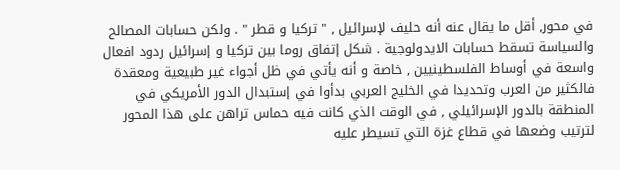في محور, أقل ما يقال عنه أنه حليف لإسرائيل , " تركيا و قطر " . ولكن حسابات المصالح والسياسة تسقط حسابات الايدولوجية . شكل إتفاق روما بين تركيا و إسرائيل ردود افعال واسعة في أوساط الفلسطينيين , خاصة و أنه يأتي في ظل أجواء غير طبيعية ومعقدة فالكثير من العرب وتحديدا في الخليج العربي بدأوا في إستبدال الدور الأمريكي في المنطقة بالدور الإسرائيلي , في الوقت الذي كانت فيه حماس تراهن على هذا المحور لترتيب وضعها في قطاع غزة التي تسيطر عليه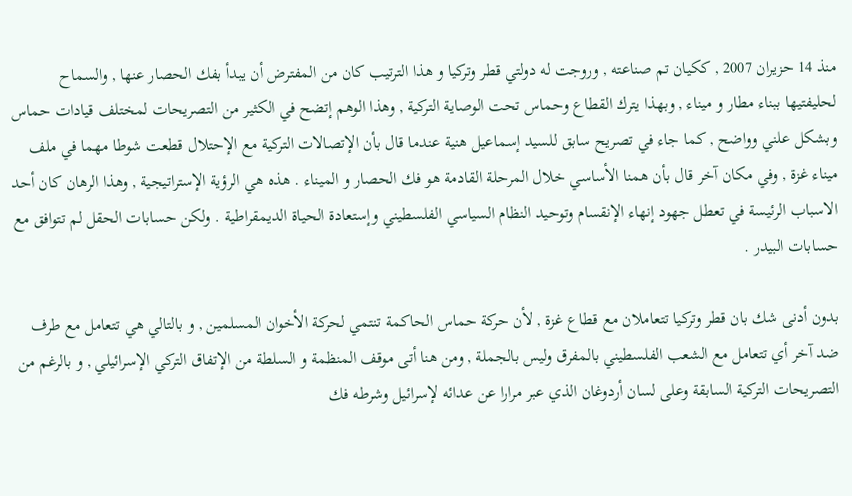منذ 14 حزيران 2007 , ككيان تم صناعته , وروجت له دولتي قطر وتركيا و هذا الترتيب كان من المفترض أن يبدأ بفك الحصار عنها , والسماح لحليفتيها ببناء مطار و ميناء , وبهذا يترك القطاع وحماس تحت الوصاية التركية , وهذا الوهم إتضح في الكثير من التصريحات لمختلف قيادات حماس وبشكل علني وواضح , كما جاء في تصريح سابق للسيد إسماعيل هنية عندما قال بأن الإتصالات التركية مع الإحتلال قطعت شوطا مهما في ملف ميناء غزة , وفي مكان آخر قال بأن همنا الأساسي خلال المرحلة القادمة هو فك الحصار و الميناء . هذه هي الرؤية الإستراتيجية , وهذا الرهان كان أحد الاسباب الرئيسة في تعطل جهود إنهاء الإنقسام وتوحيد النظام السياسي الفلسطيني وإستعادة الحياة الديمقراطية . ولكن حسابات الحقل لم تتوافق مع حسابات البيدر .

بدون أدنى شك بان قطر وتركيا تتعاملان مع قطاع غزة , لأن حركة حماس الحاكمة تنتمي لحركة الأخوان المسلمين , و بالتالي هي تتعامل مع طرف ضد آخر أي تتعامل مع الشعب الفلسطيني بالمفرق وليس بالجملة , ومن هنا أتى موقف المنظمة و السلطة من الإتفاق التركي الإسرائيلي , و بالرغم من التصريحات التركية السابقة وعلى لسان أردوغان الذي عبر مرارا عن عدائه لإسرائيل وشرطه فك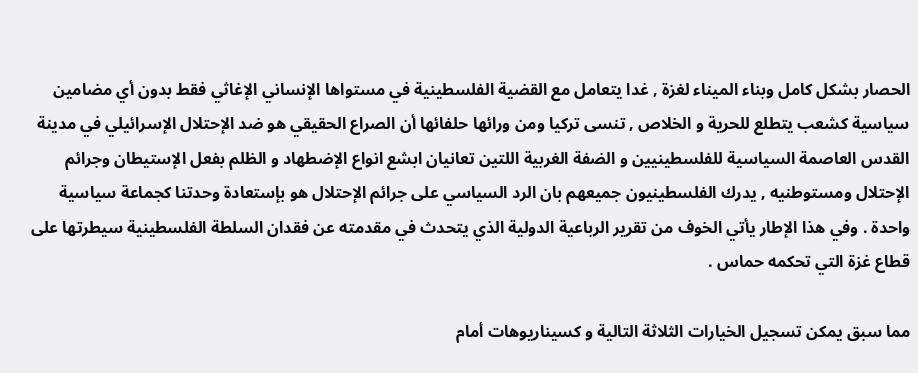الحصار بشكل كامل وبناء الميناء لغزة , غدا يتعامل مع القضية الفلسطينية في مستواها الإنساني الإغاثي فقط بدون أي مضامين سياسية كشعب يتطلع للحرية و الخلاص , تنسى تركيا ومن ورائها حلفائها أن الصراع الحقيقي هو ضد الإحتلال الإسرائيلي في مدينة القدس العاصمة السياسية للفلسطينيين و الضفة الغربية اللتين تعانيان ابشع انواع الإضطهاد و الظلم بفعل الإستيطان وجرائم الإحتلال ومستوطنيه , يدرك الفلسطينيون جميعهم بان الرد السياسي على جرائم الإحتلال هو بإستعادة وحدتنا كجماعة سياسية واحدة . وفي هذا الإطار يأتي الخوف من تقرير الرباعية الدولية الذي يتحدث في مقدمته عن فقدان السلطة الفلسطينية سيطرتها على قطاع غزة التي تحكمه حماس .

مما سبق يمكن تسجيل الخيارات الثلاثة التالية و كسيناريوهات أمام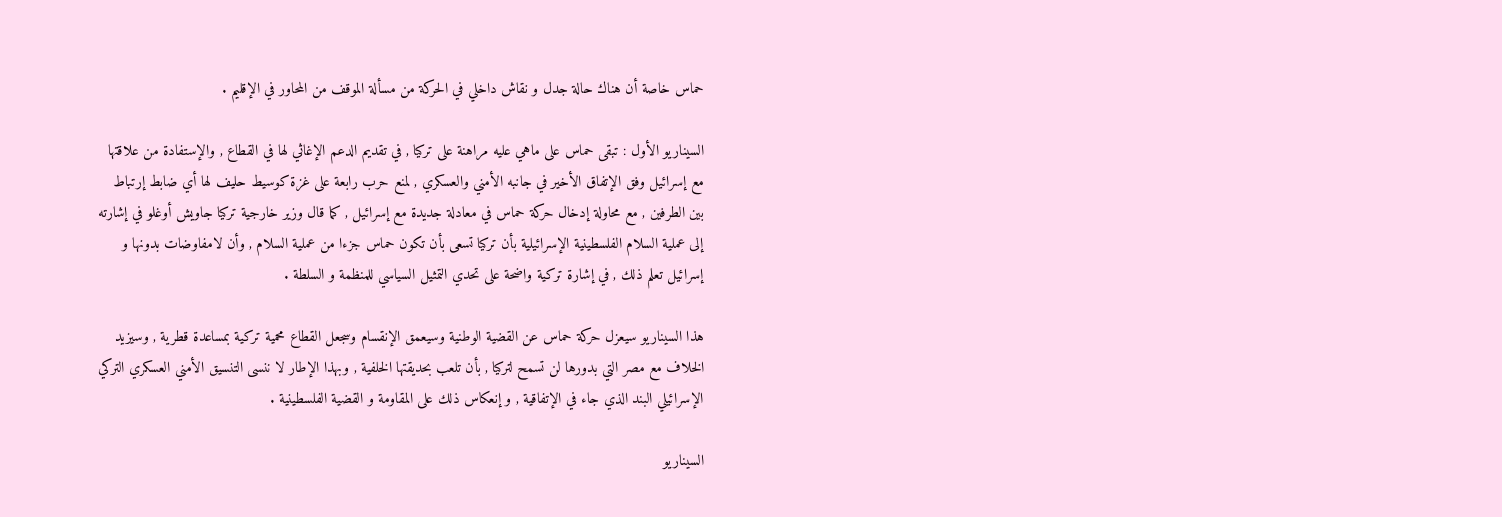حماس خاصة أن هناك حالة جدل و نقاش داخلي في الحركة من مسألة الموقف من المحاور في الإقليم .

السيناريو الأول : تبقى حماس على ماهي عليه مراهنة على تركيا , في تقديم الدعم الإغاثي لها في القطاع , والإستفادة من علاقتها مع إسرائيل وفق الإتفاق الأخير في جانبه الأمني والعسكري , لمنع حرب رابعة على غزة كوسيط حليف لها أي ضابط إرتباط بين الطرفين , مع محاولة إدخال حركة حماس في معادلة جديدة مع إسرائيل , كما قال وزير خارجية تركيا جاويش أوغلو في إشارته إلى عملية السلام الفلسطينية الإسرائيلية بأن تركيا تسعى بأن تكون حماس جزءا من عملية السلام , وأن لامفاوضات بدونها و إسرائيل تعلم ذلك , في إشارة تركية واضحة على تحدي التمثيل السياسي للمنظمة و السلطة .

هذا السيناريو سيعزل حركة حماس عن القضية الوطنية وسيعمق الإنقسام وسجعل القطاع محمية تركية بمساعدة قطرية , وسيزيد الخلاف مع مصر التي بدورها لن تسمح لتركيا , بأن تلعب بحديقتها الخلفية , وبهذا الإطار لا ننسى التنسيق الأمني العسكري التركي الإسرائيلي البند الذي جاء في الإتفاقية , و إنعكاس ذلك على المقاومة و القضية الفلسطينية .

السيناريو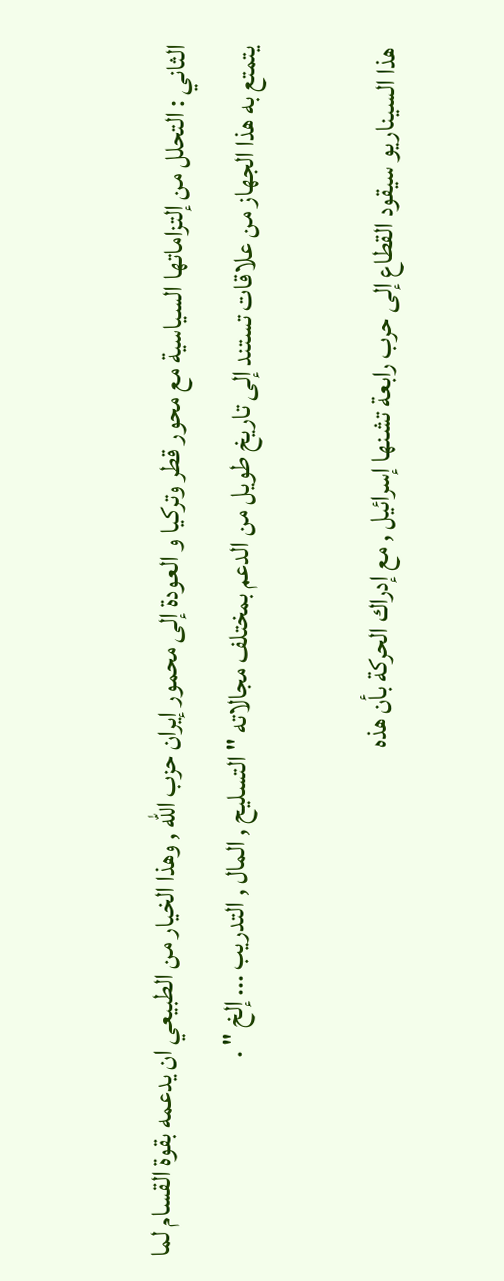الثاني : التحلل من إلتزاماتها السياسية مع محور قطر وتركيا و العودة إلى محمور إيران حزب الله , وهذا الخيار من الطبيعي ان يدعمه بقوة القسام لما يتمتع به هذا الجهاز من علاقات تستند إلى تاريخ طويل من الدعم بمختلف مجالاته " التسليح , المال , التدريب ... إلخ " .

هذا السيناريو سيقود القطاع إلى حرب رابعة تشنها إسرائيل , مع إدراك الحركة بأن هذه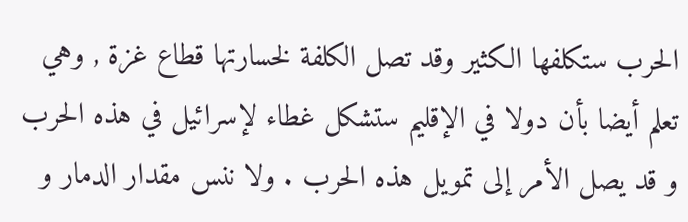الحرب ستكلفها الكثير وقد تصل الكلفة لخسارتها قطاع غزة , وهي تعلم أيضا بأن دولا في الإقليم ستشكل غطاء لإسرائيل في هذه الحرب و قد يصل الأمر إلى تمويل هذه الحرب . ولا ننس مقدار الدمار و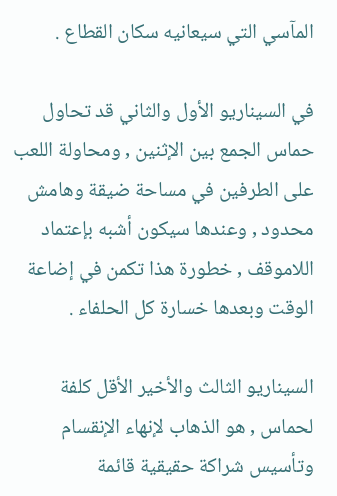المآسي التي سيعانيه سكان القطاع .

في السيناريو الأول والثاني قد تحاول حماس الجمع بين الإثنين , ومحاولة اللعب على الطرفين في مساحة ضيقة وهامش محدود , وعندها سيكون أشبه بإعتماد اللاموقف , خطورة هذا تكمن في إضاعة الوقت وبعدها خسارة كل الحلفاء .

السيناريو الثالث والأخير الأقل كلفة لحماس , هو الذهاب لإنهاء الإنقسام وتأسيس شراكة حقيقية قائمة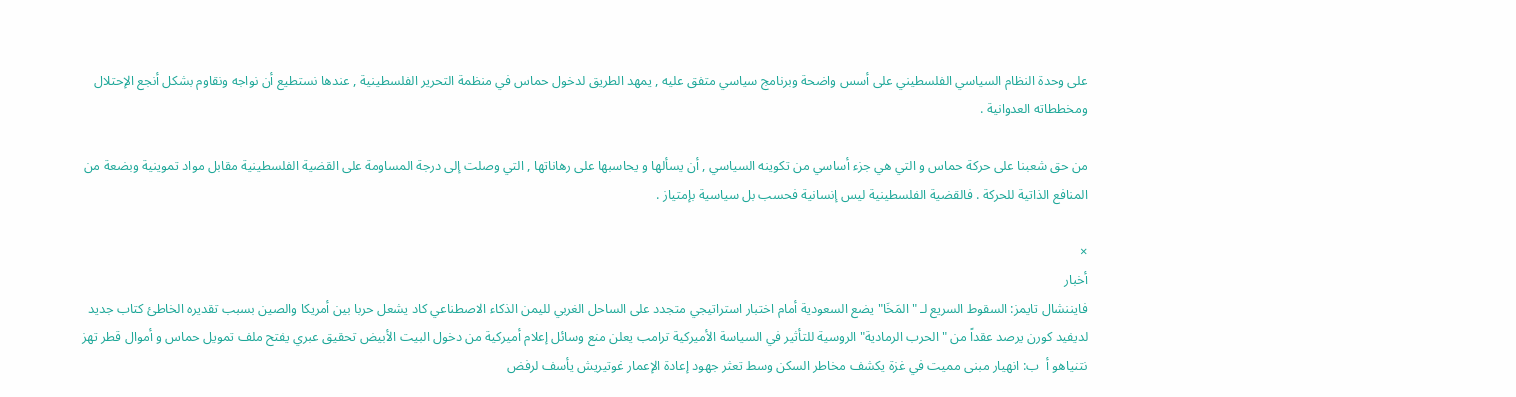على وحدة النظام السياسي الفلسطيني على أسس واضحة وبرنامج سياسي متفق عليه , يمهد الطريق لدخول حماس في منظمة التحرير الفلسطينية , عندها نستطيع أن نواجه ونقاوم بشكل أنجع الإحتلال ومخططاته العدوانية .

من حق شعبنا على حركة حماس و التي هي جزء أساسي من تكوينه السياسي , أن يسألها و يحاسبها على رهاناتها , التي وصلت إلى درجة المساومة على القضية الفلسطينية مقابل مواد تموينية وبضعة من المنافع الذاتية للحركة . فالقضية الفلسطينية ليس إنسانية فحسب بل سياسية بإمتياز .

×
أخبار
فايننشال تايمز: السقوط السريع لـ "المَخَا" يضع السعودية أمام اختبار استراتيجي متجدد على الساحل الغربي لليمن الذكاء الاصطناعي كاد يشعل حربا بين أمريكا والصين بسبب تقديره الخاطئ كتاب جديد لديفيد كورن يرصد عقداً من "الحرب الرمادية" الروسية للتأثير في السياسة الأميركية ترامب يعلن منع وسائل إعلام أميركية من دخول البيت الأبيض تحقيق عبري يفتح ملف تمويل حماس و أموال قطر تهز نتنياهو أ  ب: انهيار مبنى مميت في غزة يكشف مخاطر السكن وسط تعثر جهود إعادة الإعمار غوتيريش يأسف لرفض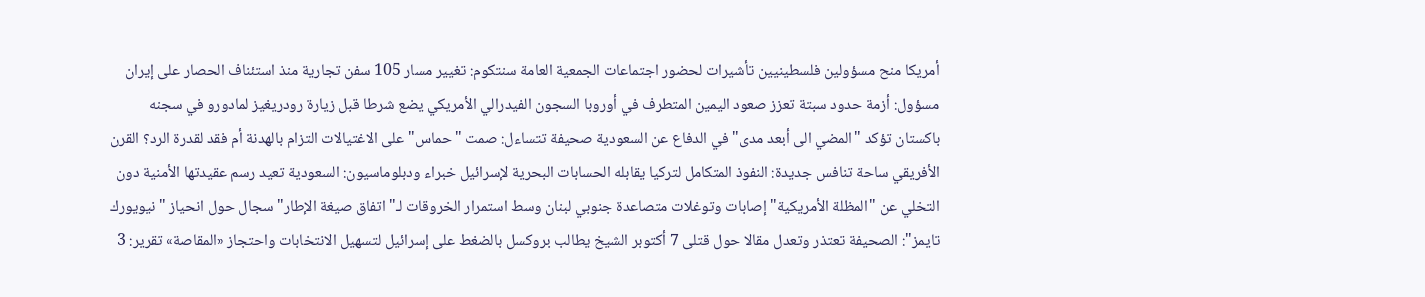أمريكا منح مسؤولين فلسطينيين تأشيرات لحضور اجتماعات الجمعية العامة سنتكوم: تغيير مسار 105 سفن تجارية منذ استئناف الحصار على إيران مسؤول: أزمة حدود سبتة تعزز صعود اليمين المتطرف في أوروبا السجون الفيدرالي الأمريكي يضع شرطا قبل زيارة رودريغيز لمادورو في سجنه باكستان تؤكد "المضي الى أبعد مدى" في الدفاع عن السعودية صحيفة تتساءل: صمت "حماس" على الاغتيالات التزام بالهدنة أم فقد لقدرة الرد؟ القرن الأفريقي ساحة تنافس جديدة: النفوذ المتكامل لتركيا يقابله الحسابات البحرية لإسرائيل خبراء ودبلوماسيون: السعودية تعيد رسم عقيدتها الأمنية دون التخلي عن "المظلة الأمريكية" إصابات وتوغلات متصاعدة جنوبي لبنان وسط استمرار الخروقات لـ"اتفاق صيغة الإطار" سجال حول انحياز "نيويورك تايمز": الصحيفة تعتذر وتعدل مقالا حول قتلى 7 أكتوبر الشيخ يطالب بروكسل بالضغط على إسرائيل لتسهيل الانتخابات واحتجاز «المقاصة» تقرير: 3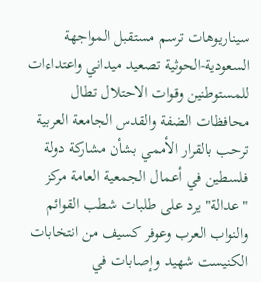سيناريوهات ترسم مستقبل المواجهة السعودية-الحوثية تصعيد ميداني واعتداءات للمستوطنين وقوات الاحتلال تطال محافظات الضفة والقدس الجامعة العربية ترحب بالقرار الأممي بشأن مشاركة دولة فلسطين في أعمال الجمعية العامة مركز "عدالة" يرد على طلبات شطب القوائم والنواب العرب وعوفر كسيف من انتخابات الكنيست شهيد وإصابات في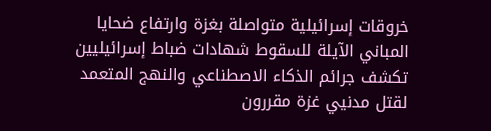خروقات إسرائيلية متواصلة بغزة وارتفاع ضحايا المباني الآيلة للسقوط شهادات ضباط إسرائيليين تكشف جرائم الذكاء الاصطناعي والنهج المتعمد لقتل مدنيي غزة مقررون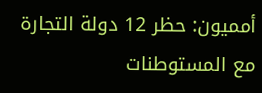أمميون: حظر 12 دولة التجارة مع المستوطنات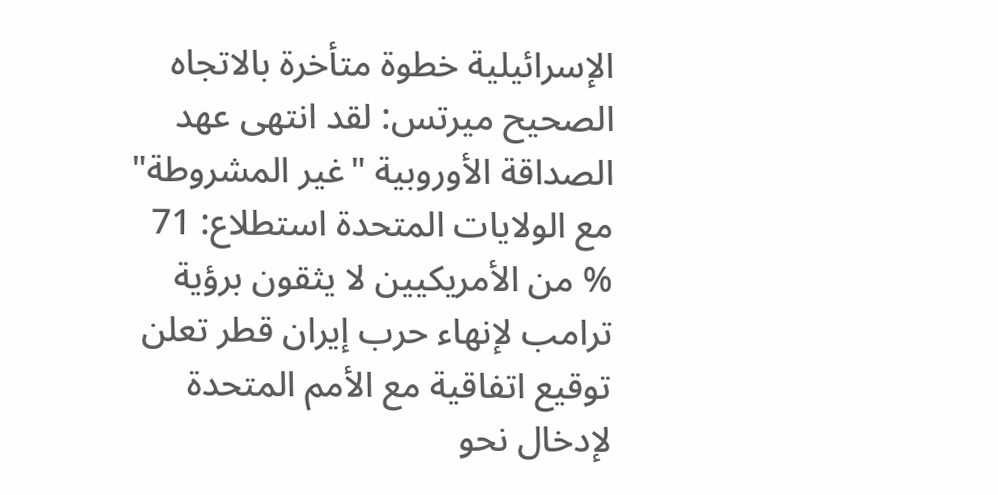الإسرائيلية خطوة متأخرة بالاتجاه الصحيح ميرتس: لقد انتهى عهد الصداقة الأوروبية "غير المشروطة" مع الولايات المتحدة استطلاع: 71 % من الأمريكيين لا يثقون برؤية ترامب لإنهاء حرب إيران قطر تعلن توقيع اتفاقية مع الأمم المتحدة لإدخال نحو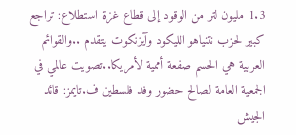1.3 مليون لتر من الوقود إلى قطاع غزة استطلاع: تراجع كبير لحزب نتنياهو الليكود وآيزنكوت يتقدم ..والقوائم العربية هي الحسم صفعة أممية لأمريكا..تصويت عالمي في الجمعية العامة لصالح حضور وفد فلسطين ف.تايمز: قائد الجيش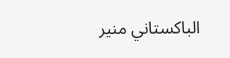الباكستاني منير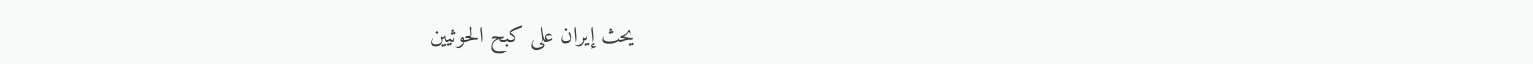يحث إيران على كبح الحوثيين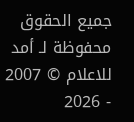جميع الحقوق محفوظة لـ أمد للاعلام © 2007 - 2026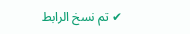✔ تم نسخ الرابط